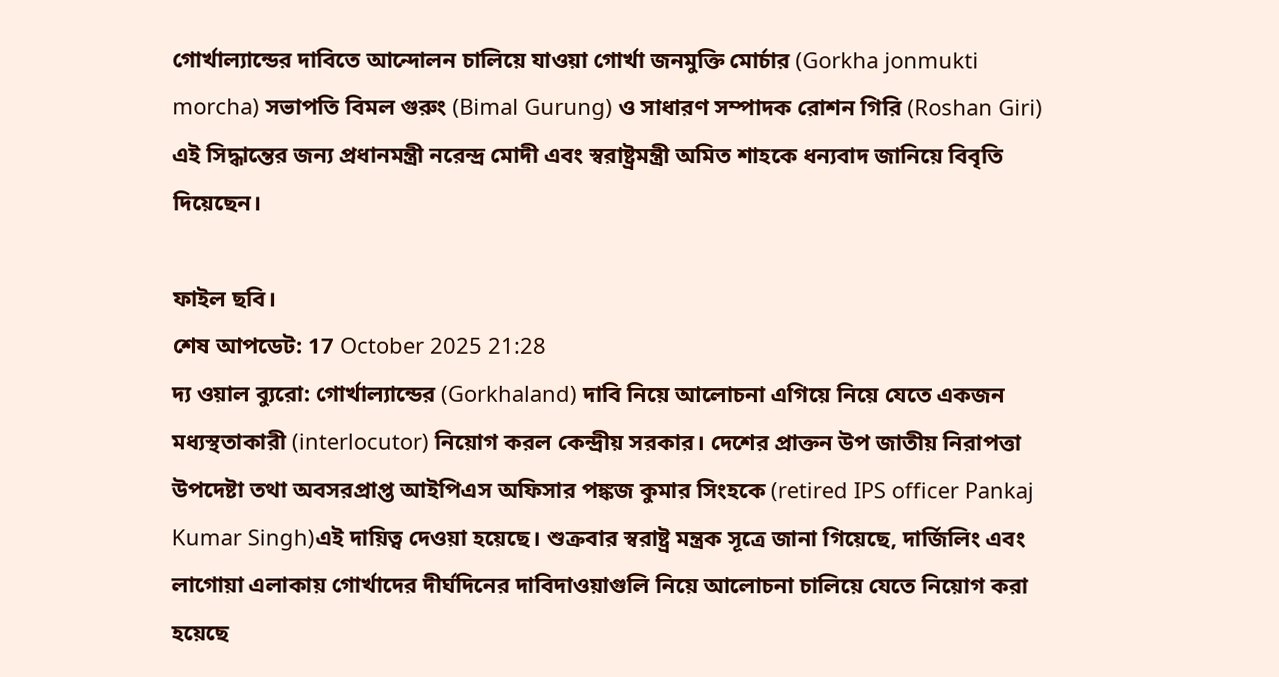গোর্খাল্যান্ডের দাবিতে আন্দোলন চালিয়ে যাওয়া গোর্খা জনমুক্তি মোর্চার (Gorkha jonmukti morcha) সভাপতি বিমল গুরুং (Bimal Gurung) ও সাধারণ সম্পাদক রোশন গিরি (Roshan Giri) এই সিদ্ধান্তের জন্য প্রধানমন্ত্রী নরেন্দ্র মোদী এবং স্বরাষ্ট্রমন্ত্রী অমিত শাহকে ধন্যবাদ জানিয়ে বিবৃতি দিয়েছেন।

ফাইল ছবি।
শেষ আপডেট: 17 October 2025 21:28
দ্য ওয়াল ব্যুরো: গোর্খাল্যান্ডের (Gorkhaland) দাবি নিয়ে আলোচনা এগিয়ে নিয়ে যেতে একজন মধ্যস্থতাকারী (interlocutor) নিয়োগ করল কেন্দ্রীয় সরকার। দেশের প্রাক্তন উপ জাতীয় নিরাপত্তা উপদেষ্টা তথা অবসরপ্রাপ্ত আইপিএস অফিসার পঙ্কজ কুমার সিংহকে (retired IPS officer Pankaj Kumar Singh)এই দায়িত্ব দেওয়া হয়েছে। শুক্রবার স্বরাষ্ট্র মন্ত্রক সূত্রে জানা গিয়েছে, দার্জিলিং এবং লাগোয়া এলাকায় গোর্খাদের দীর্ঘদিনের দাবিদাওয়াগুলি নিয়ে আলোচনা চালিয়ে যেতে নিয়োগ করা হয়েছে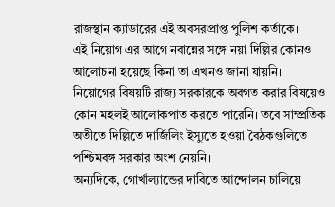রাজস্থান ক্যাডারের এই অবসরপ্রাপ্ত পুলিশ কর্তাকে।
এই নিয়োগ এর আগে নবান্নের সঙ্গে নয়া দিল্লির কোনও আলোচনা হয়েছে কিনা তা এখনও জানা যায়নি। নিয়োগের বিষয়টি রাজ্য সরকারকে অবগত করার বিষয়েও কোন মহলই আলোকপাত করতে পারেনি। তবে সাম্প্রতিক অতীতে দিল্লিতে দার্জিলিং ইস্যুতে হওয়া বৈঠকগুলিতে পশ্চিমবঙ্গ সরকার অংশ নেয়নি।
অন্যদিকে, গোর্খাল্যান্ডের দাবিতে আন্দোলন চালিয়ে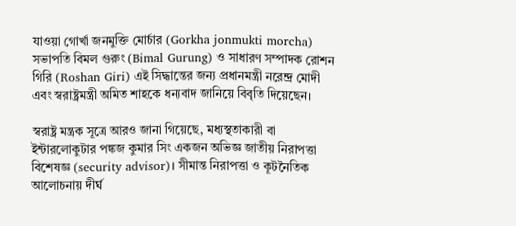যাওয়া গোর্খা জনমুক্তি মোর্চার (Gorkha jonmukti morcha) সভাপতি বিমল গুরুং (Bimal Gurung) ও সাধারণ সম্পাদক রোশন গিরি (Roshan Giri) এই সিদ্ধান্তের জন্য প্রধানমন্ত্রী নরেন্দ্র মোদী এবং স্বরাষ্ট্রমন্ত্রী অমিত শাহকে ধন্যবাদ জানিয়ে বিবৃতি দিয়েছেন।

স্বরাষ্ট্র মন্ত্রক সূত্রে আরও জানা গিয়েছে, মধ্যস্থতাকারী বা ইন্টারলোকুটার পঙ্কজ কুমার সিং একজন অভিজ্ঞ জাতীয় নিরাপত্তা বিশেষজ্ঞ (security advisor)। সীমান্ত নিরাপত্তা ও কূটনৈতিক আলোচনায় দীর্ঘ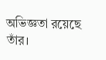অভিজ্ঞতা রয়েছে তাঁর।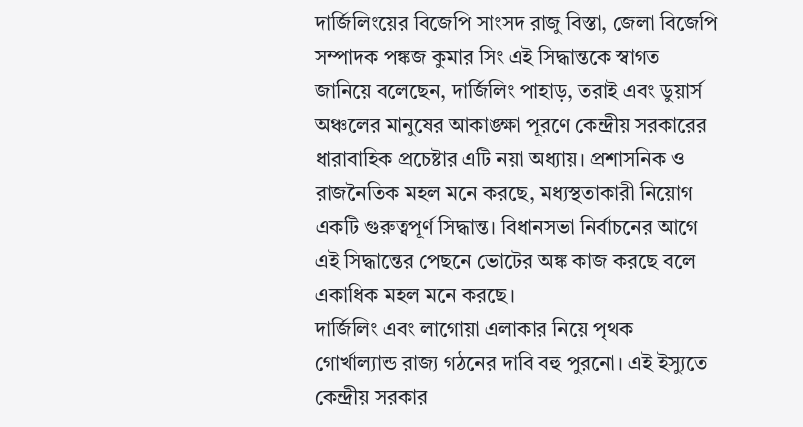দার্জিলিংয়ের বিজেপি সাংসদ রাজু বিস্তা, জেলা বিজেপি সম্পাদক পঙ্কজ কুমার সিং এই সিদ্ধান্তকে স্বাগত জানিয়ে বলেছেন, দার্জিলিং পাহাড়, তরাই এবং ডুয়ার্স অঞ্চলের মানুষের আকাঙ্ক্ষা পূরণে কেন্দ্রীয় সরকারের ধারাবাহিক প্রচেষ্টার এটি নয়া অধ্যায়। প্রশাসনিক ও রাজনৈতিক মহল মনে করছে, মধ্যস্থতাকারী নিয়োগ একটি গুরুত্বপূর্ণ সিদ্ধান্ত। বিধানসভা নির্বাচনের আগে এই সিদ্ধান্তের পেছনে ভোটের অঙ্ক কাজ করছে বলে একাধিক মহল মনে করছে।
দার্জিলিং এবং লাগোয়া এলাকার নিয়ে পৃথক গোর্খাল্যান্ড রাজ্য গঠনের দাবি বহু পুরনো। এই ইস্যুতে কেন্দ্রীয় সরকার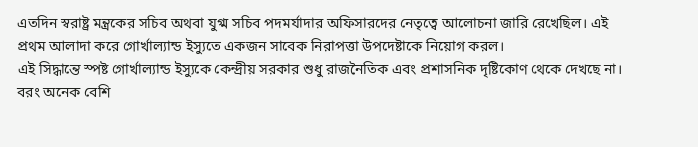এতদিন স্বরাষ্ট্র মন্ত্রকের সচিব অথবা যুগ্ম সচিব পদমর্যাদার অফিসারদের নেতৃত্বে আলোচনা জারি রেখেছিল। এই প্রথম আলাদা করে গোর্খাল্যান্ড ইস্যুতে একজন সাবেক নিরাপত্তা উপদেষ্টাকে নিয়োগ করল।
এই সিদ্ধান্তে স্পষ্ট গোর্খাল্যান্ড ইস্যুকে কেন্দ্রীয় সরকার শুধু রাজনৈতিক এবং প্রশাসনিক দৃষ্টিকোণ থেকে দেখছে না। বরং অনেক বেশি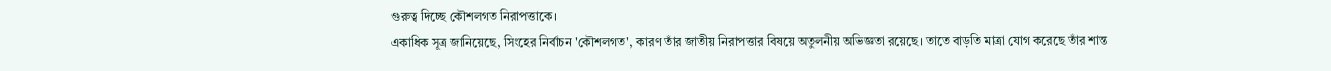গুরুত্ব দিচ্ছে কৌশলগত নিরাপত্তাকে।
একাধিক সূত্র জানিয়েছে, সিংহের নির্বাচন 'কৌশলগত', কারণ তাঁর জাতীয় নিরাপত্তার বিষয়ে অতুলনীয় অভিজ্ঞতা রয়েছে। তাতে বাড়তি মাত্রা যোগ করেছে তাঁর শান্ত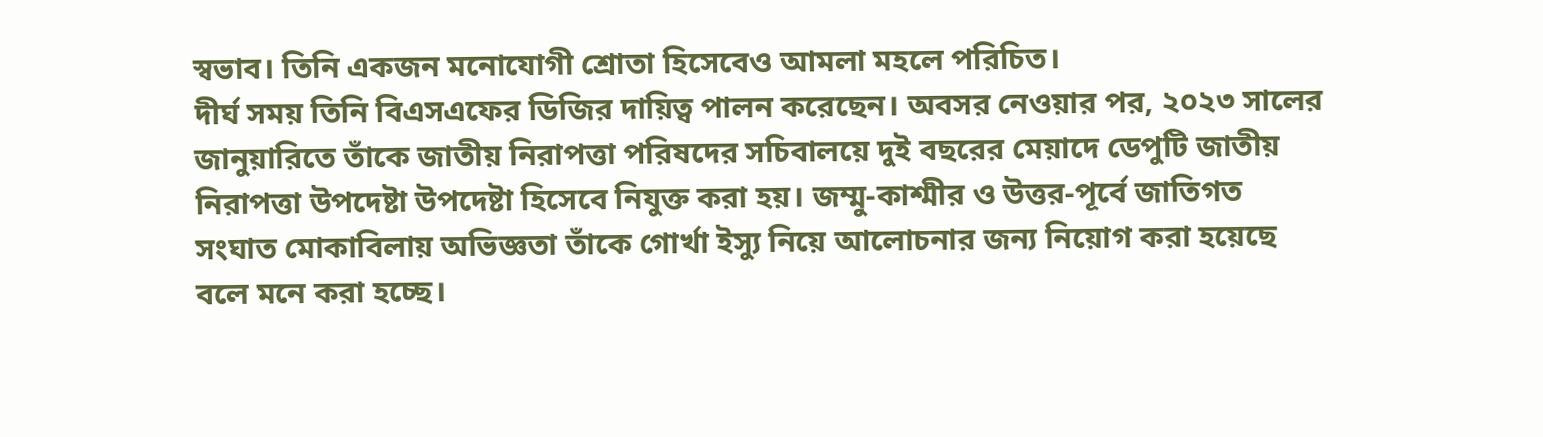স্বভাব। তিনি একজন মনোযোগী শ্রোতা হিসেবেও আমলা মহলে পরিচিত।
দীর্ঘ সময় তিনি বিএসএফের ডিজির দায়িত্ব পালন করেছেন। অবসর নেওয়ার পর, ২০২৩ সালের জানুয়ারিতে তাঁকে জাতীয় নিরাপত্তা পরিষদের সচিবালয়ে দুই বছরের মেয়াদে ডেপুটি জাতীয় নিরাপত্তা উপদেষ্টা উপদেষ্টা হিসেবে নিযুক্ত করা হয়। জম্মু-কাশ্মীর ও উত্তর-পূর্বে জাতিগত সংঘাত মোকাবিলায় অভিজ্ঞতা তাঁকে গোর্খা ইস্যু নিয়ে আলোচনার জন্য নিয়োগ করা হয়েছে বলে মনে করা হচ্ছে।